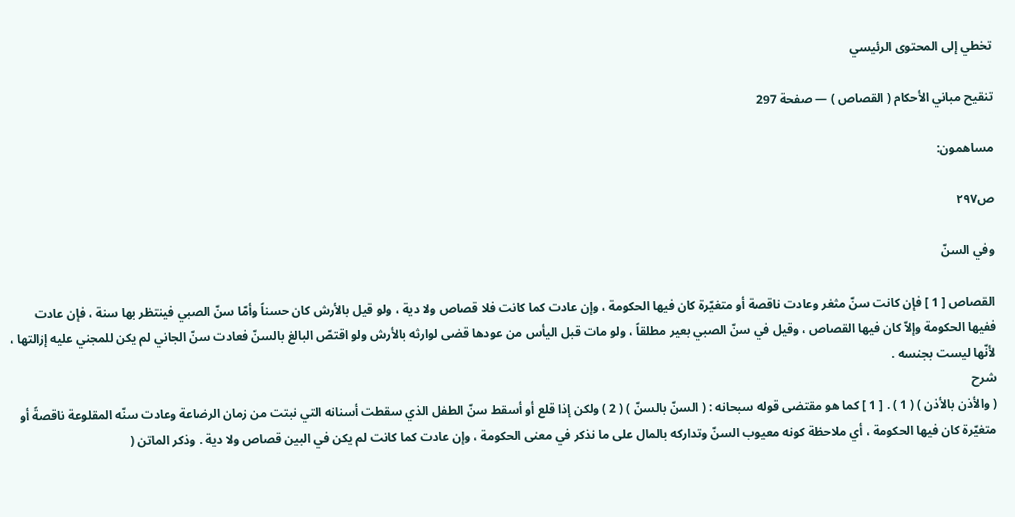تخطي إلى المحتوى الرئيسي

تنقيح مباني الأحكام ( القصاص ) — صفحة 297

مساهمون:

ص٢٩٧

وفي السنّ

القصاص [ 1 ] فإن كانت سنّ مثغر وعادت ناقصة أو متغيّرة كان فيها الحكومة ، وإن عادت كما كانت فلا قصاص ولا دية ، ولو قيل بالأرش كان حسناً وأمّا سنّ الصبي فينتظر بها سنة ، فإن عادت ففيها الحكومة وإلاّ كان فيها القصاص ، وقيل في سنّ الصبي بعير مطلقاً ، ولو مات قبل اليأس من عودها قضى لوارثه بالأرش ولو اقتصّ البالغ بالسنّ فعادت سنّ الجاني لم يكن للمجني عليه إزالتها ، لأنّها ليست بجنسه .
شرح
( والأذن بالأذن ) ( 1 ) . [ 1 ] كما هو مقتضى قوله سبحانه : ( السنّ بالسنّ ) ( 2 ) ولكن إذا قلع أو أسقط سنّ الطفل الذي سقطت أسنانه التي نبتت من زمان الرضاعة وعادت سنّه المقلوعة ناقصةً أو متغيّرة كان فيها الحكومة ، أي ملاحظة كونه معيوب السنّ وتداركه بالمال على ما نذكر في معنى الحكومة ، وإن عادت كما كانت لم يكن في البين قصاص ولا دية . وذكر الماتن (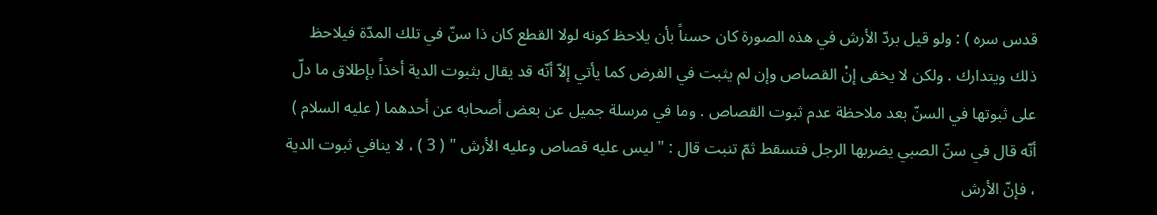قدس سره ) : ولو قيل بردّ الأرش في هذه الصورة كان حسناً بأن يلاحظ كونه لولا القطع كان ذا سنّ في تلك المدّة فيلاحظ ذلك ويتدارك . ولكن لا يخفى إنْ القصاص وإن لم يثبت في الفرض كما يأتي إلاّ أنّه قد يقال بثبوت الدية أخذاً بإطلاق ما دلّ على ثبوتها في السنّ بعد ملاحظة عدم ثبوت القصاص . وما في مرسلة جميل عن بعض أصحابه عن أحدهما ( عليه السلام ) أنّه قال في سنّ الصبي يضربها الرجل فتسقط ثمّ تنبت قال : " ليس عليه قصاص وعليه الأرش " ( 3 ) ، لا ينافي ثبوت الدية ، فإنّ الأرش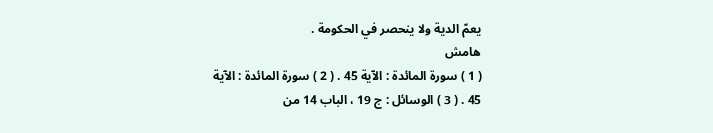يعمّ الدية ولا ينحصر في الحكومة .
هامش
( 1 ) سورة المائدة : الآية 45 . ( 2 ) سورة المائدة : الآية 45 . ( 3 ) الوسائل : ج 19 ، الباب 14 من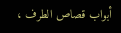أبواب قصاص الطرف ،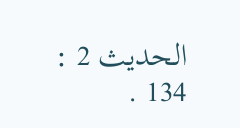الحديث 2 : 134 .